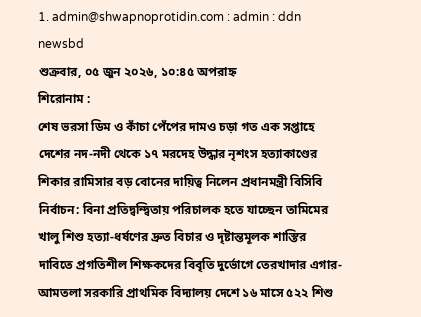1. admin@shwapnoprotidin.com : admin : ddn newsbd
শুক্রবার, ০৫ জুন ২০২৬, ১০:৪৫ অপরাহ্ন
শিরোনাম :
শেষ ভরসা ডিম ও কাঁচা পেঁপের দামও চড়া গত এক সপ্তাহে দেশের নদ-নদী থেকে ১৭ মরদেহ উদ্ধার নৃশংস হত্যাকাণ্ডের শিকার রামিসার বড় বোনের দায়িত্ব নিলেন প্রধানমন্ত্রী বিসিবি নির্বাচন: বিনা প্রতিদ্বন্দ্বিতায় পরিচালক হতে যাচ্ছেন তামিমের খালু শিশু হত্যা-ধর্ষণের দ্রুত বিচার ও দৃষ্টান্তমূলক শাস্তির দাবিতে প্রগতিশীল শিক্ষকদের বিবৃতি দুর্ভোগে তেরখাদার এগার-আমতলা সরকারি প্রাথমিক বিদ্যালয় দেশে ১৬ মাসে ৫২২ শিশু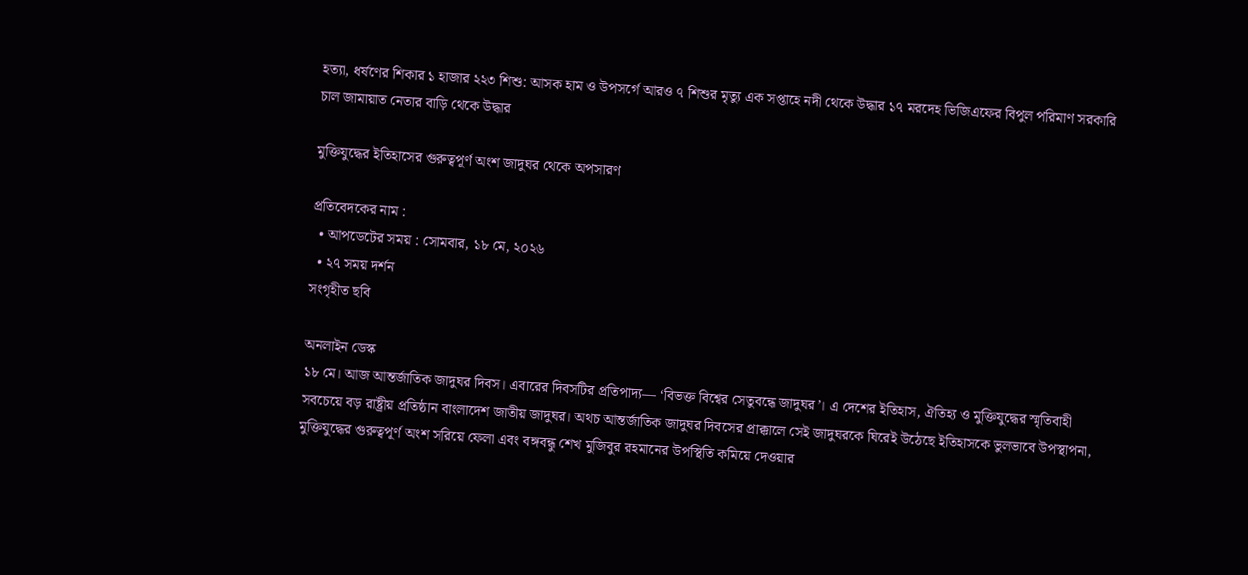হত্যা, ধর্ষণের শিকার ১ হাজার ২২৩ শিশু: আসক হাম ও উপসর্গে আরও ৭ শিশুর মৃত্যু এক সপ্তাহে নদী থেকে উদ্ধার ১৭ মরদেহ ভিজিএফের বিপুল পরিমাণ সরকারি চাল জামায়াত নেতার বাড়ি থেকে উদ্ধার

মুক্তিযুদ্ধের ইতিহাসের গুরুত্বপূর্ণ অংশ জাদুঘর থেকে অপসারণ

প্রতিবেদকের নাম :
  • আপডেটের সময় : সোমবার, ১৮ মে, ২০২৬
  • ২৭ সময় দর্শন
সংগৃহীত ছবি

অনলাইন ডেস্ক
১৮ মে। আজ আন্তর্জাতিক জাদুঘর দিবস। এবারের দিবসটির প্রতিপাদ্য— ‘বিভক্ত বিশ্বের সেতুবন্ধে জাদুঘর’। এ দেশের ইতিহাস, ঐতিহ্য ও মুক্তিযুদ্ধের স্মৃতিবাহী সবচেয়ে বড় রাষ্ট্রীয় প্রতিষ্ঠান বাংলাদেশ জাতীয় জাদুঘর। অথচ আন্তর্জাতিক জাদুঘর দিবসের প্রাক্কালে সেই জাদুঘরকে ঘিরেই উঠেছে ইতিহাসকে ভুলভাবে উপস্থাপনা, মুক্তিযুদ্ধের গুরুত্বপূর্ণ অংশ সরিয়ে ফেলা এবং বঙ্গবন্ধু শেখ মুজিবুর রহমানের উপস্থিতি কমিয়ে দেওয়ার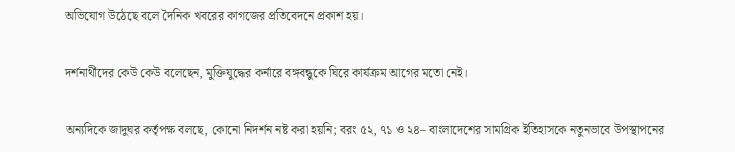অভিযোগ উঠেছে বলে দৈনিক খবরের কাগজের প্রতিবেদনে প্রকাশ হয়।

দর্শনার্থীদের কেউ কেউ বলেছেন, মুক্তিযুদ্ধের কর্নারে বঙ্গবন্ধুকে ঘিরে কার্যক্রম আগের মতো নেই।

অন্যদিকে জাদুঘর কর্তৃপক্ষ বলছে, কোনো নিদর্শন নষ্ট করা হয়নি; বরং ৫২, ৭১ ও ২৪– বাংলাদেশের সামগ্রিক ইতিহাসকে নতুনভাবে উপস্থাপনের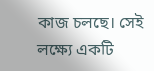কাজ চলছে। সেই লক্ষ্যে একটি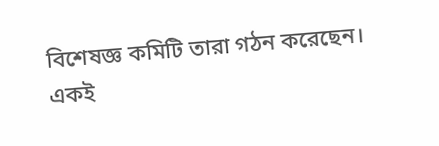বিশেষজ্ঞ কমিটি তারা গঠন করেছেন। একই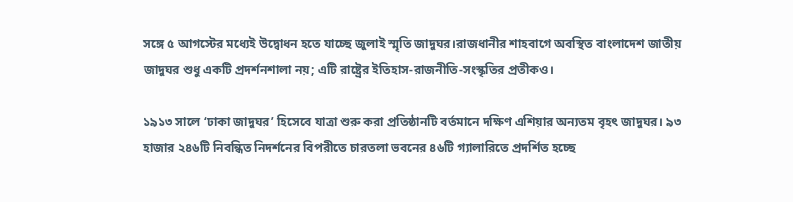সঙ্গে ৫ আগস্টের মধ্যেই উদ্বোধন হতে যাচ্ছে জুলাই স্মৃতি জাদুঘর।রাজধানীর শাহবাগে অবস্থিত বাংলাদেশ জাতীয় জাদুঘর শুধু একটি প্রদর্শনশালা নয়; এটি রাষ্ট্রের ইতিহাস-রাজনীতি-সংস্কৃতির প্রতীকও।

১৯১৩ সালে ‘ঢাকা জাদুঘর’ হিসেবে যাত্রা শুরু করা প্রতিষ্ঠানটি বর্তমানে দক্ষিণ এশিয়ার অন্যতম বৃহৎ জাদুঘর। ৯৩ হাজার ২৪৬টি নিবন্ধিত নিদর্শনের বিপরীতে চারতলা ভবনের ৪৬টি গ্যালারিতে প্রদর্শিত হচ্ছে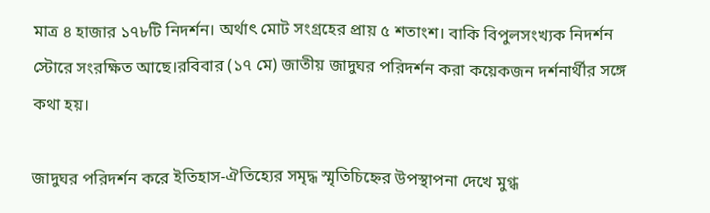মাত্র ৪ হাজার ১৭৮টি নিদর্শন। অর্থাৎ মোট সংগ্রহের প্রায় ৫ শতাংশ। বাকি বিপুলসংখ্যক নিদর্শন স্টোরে সংরক্ষিত আছে।রবিবার (১৭ মে) জাতীয় জাদুঘর পরিদর্শন করা কয়েকজন দর্শনার্থীর সঙ্গে কথা হয়।

জাদুঘর পরিদর্শন করে ইতিহাস-ঐতিহ্যের সমৃদ্ধ স্মৃতিচিহ্নের উপস্থাপনা দেখে মুগ্ধ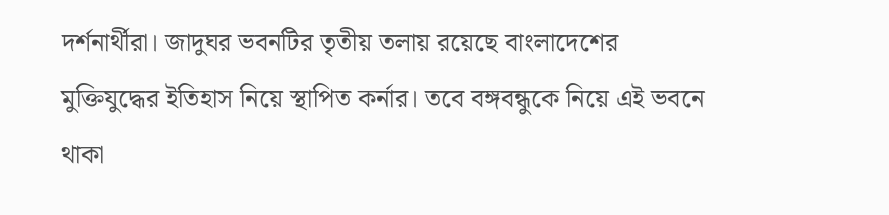দর্শনার্থীরা। জাদুঘর ভবনটির তৃতীয় তলায় রয়েছে বাংলাদেশের মুক্তিযুদ্ধের ইতিহাস নিয়ে স্থাপিত কর্নার। তবে বঙ্গবন্ধুকে নিয়ে এই ভবনে থাকা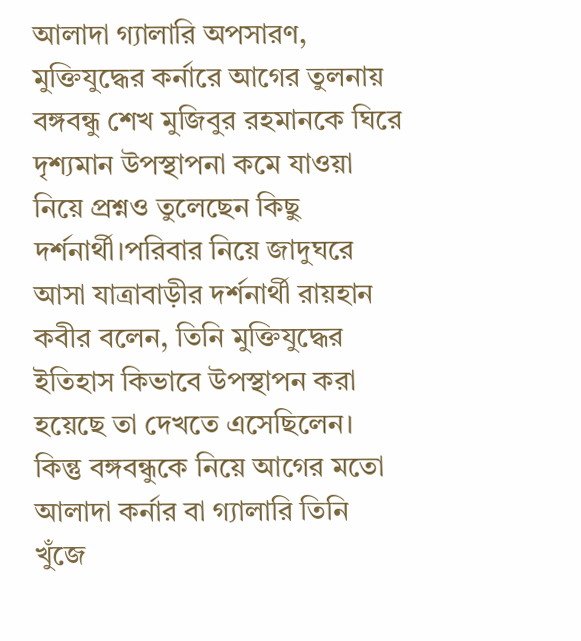আলাদা গ্যালারি অপসারণ, মুক্তিযুদ্ধের কর্নারে আগের তুলনায় বঙ্গবন্ধু শেখ মুজিবুর রহমানকে ঘিরে দৃশ্যমান উপস্থাপনা কমে যাওয়া নিয়ে প্রশ্নও তুলেছেন কিছু দর্শনার্থী।পরিবার নিয়ে জাদুঘরে আসা যাত্রাবাড়ীর দর্শনার্থী রায়হান কবীর বলেন, তিনি মুক্তিযুদ্ধের ইতিহাস কিভাবে উপস্থাপন করা হয়েছে তা দেখতে এসেছিলেন। কিন্তু বঙ্গবন্ধুকে নিয়ে আগের মতো আলাদা কর্নার বা গ্যালারি তিনি খুঁজে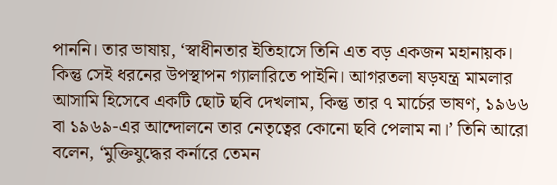পাননি। তার ভাষায়, ‘স্বাধীনতার ইতিহাসে তিনি এত বড় একজন মহানায়ক। কিন্তু সেই ধরনের উপস্থাপন গ্যালারিতে পাইনি। আগরতলা ষড়যন্ত্র মামলার আসামি হিসেবে একটি ছোট ছবি দেখলাম, কিন্তু তার ৭ মার্চের ভাষণ, ১৯৬৬ বা ১৯৬৯-এর আন্দোলনে তার নেতৃত্বের কোনো ছবি পেলাম না।’ তিনি আরো বলেন, ‘মুক্তিযুদ্ধের কর্নারে তেমন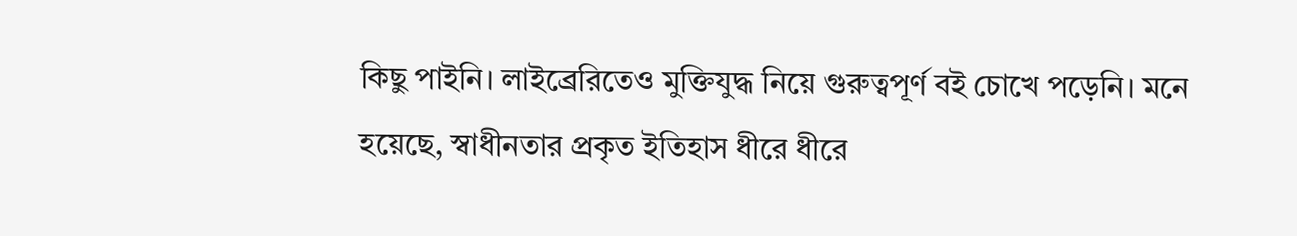কিছু পাইনি। লাইব্রেরিতেও মুক্তিযুদ্ধ নিয়ে গুরুত্বপূর্ণ বই চোখে পড়েনি। মনে হয়েছে, স্বাধীনতার প্রকৃত ইতিহাস ধীরে ধীরে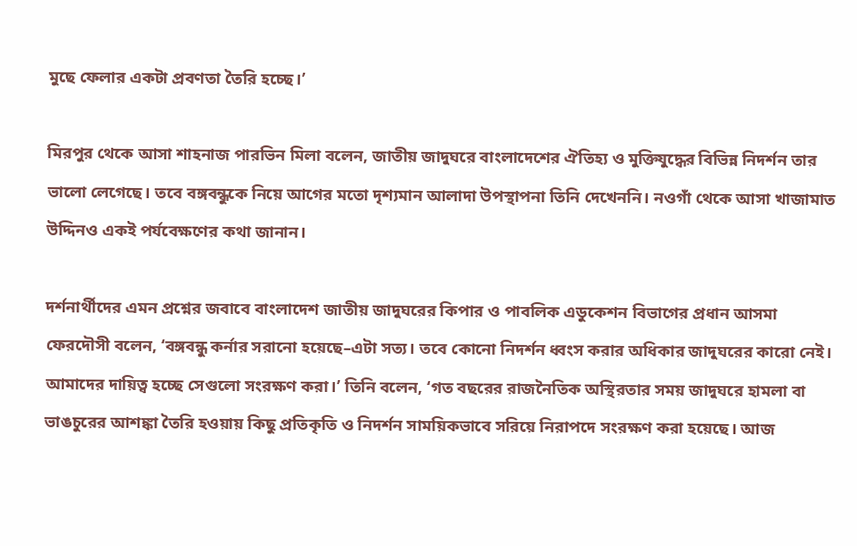মুছে ফেলার একটা প্রবণতা তৈরি হচ্ছে।’

মিরপুর থেকে আসা শাহনাজ পারভিন মিলা বলেন, জাতীয় জাদুঘরে বাংলাদেশের ঐতিহ্য ও মুক্তিযুদ্ধের বিভিন্ন নিদর্শন তার ভালো লেগেছে। তবে বঙ্গবন্ধুকে নিয়ে আগের মতো দৃশ্যমান আলাদা উপস্থাপনা তিনি দেখেননি। নওগাঁ থেকে আসা খাজামাত উদ্দিনও একই পর্যবেক্ষণের কথা জানান।

দর্শনার্থীদের এমন প্রশ্নের জবাবে বাংলাদেশ জাতীয় জাদুঘরের কিপার ও পাবলিক এডুকেশন বিভাগের প্রধান আসমা ফেরদৌসী বলেন, ‘বঙ্গবন্ধু কর্নার সরানো হয়েছে–এটা সত্য। তবে কোনো নিদর্শন ধ্বংস করার অধিকার জাদুঘরের কারো নেই। আমাদের দায়িত্ব হচ্ছে সেগুলো সংরক্ষণ করা।’ তিনি বলেন, ‘গত বছরের রাজনৈতিক অস্থিরতার সময় জাদুঘরে হামলা বা ভাঙচুরের আশঙ্কা তৈরি হওয়ায় কিছু প্রতিকৃতি ও নিদর্শন সাময়িকভাবে সরিয়ে নিরাপদে সংরক্ষণ করা হয়েছে। আজ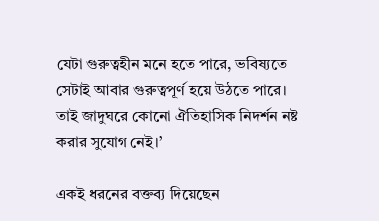যেটা গুরুত্বহীন মনে হতে পারে, ভবিষ্যতে সেটাই আবার গুরুত্বপূর্ণ হয়ে উঠতে পারে। তাই জাদুঘরে কোনো ঐতিহাসিক নিদর্শন নষ্ট করার সুযোগ নেই।’

একই ধরনের বক্তব্য দিয়েছেন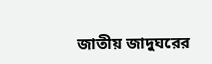জাতীয় জাদুঘরের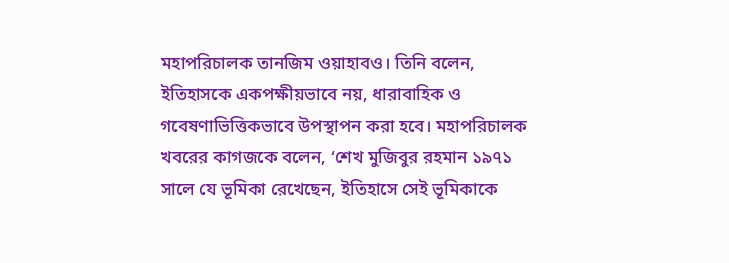মহাপরিচালক তানজিম ওয়াহাবও। তিনি বলেন, ইতিহাসকে একপক্ষীয়ভাবে নয়, ধারাবাহিক ও গবেষণাভিত্তিকভাবে উপস্থাপন করা হবে। মহাপরিচালক খবরের কাগজকে বলেন, ‘শেখ মুজিবুর রহমান ১৯৭১ সালে যে ভূমিকা রেখেছেন, ইতিহাসে সেই ভূমিকাকে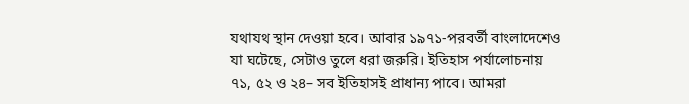যথাযথ স্থান দেওয়া হবে। আবার ১৯৭১-পরবর্তী বাংলাদেশেও যা ঘটেছে, সেটাও তুলে ধরা জরুরি। ইতিহাস পর্যালোচনায় ৭১, ৫২ ও ২৪– সব ইতিহাসই প্রাধান্য পাবে। আমরা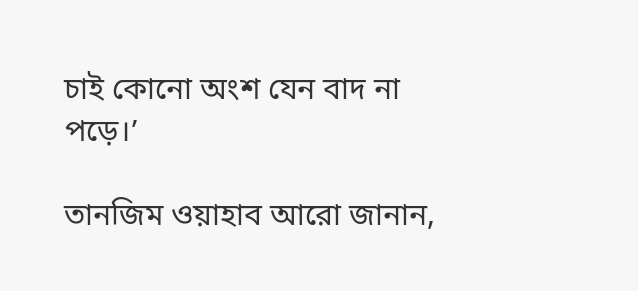চাই কোনো অংশ যেন বাদ না পড়ে।’

তানজিম ওয়াহাব আরো জানান,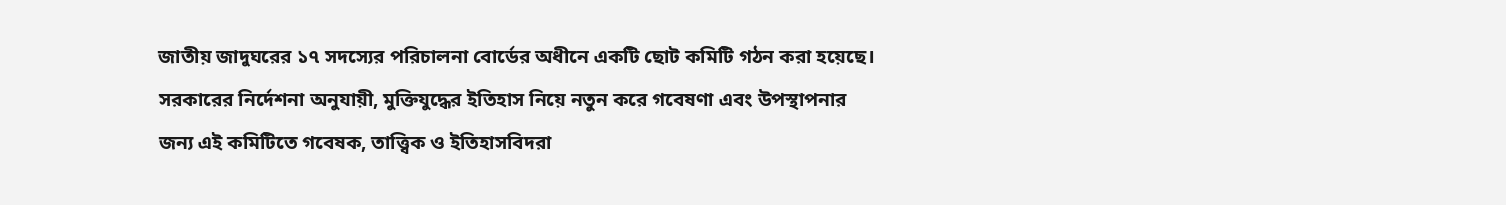জাতীয় জাদুঘরের ১৭ সদস্যের পরিচালনা বোর্ডের অধীনে একটি ছোট কমিটি গঠন করা হয়েছে। সরকারের নির্দেশনা অনুযায়ী, মুক্তিযুদ্ধের ইতিহাস নিয়ে নতুন করে গবেষণা এবং উপস্থাপনার জন্য এই কমিটিতে গবেষক, তাত্ত্বিক ও ইতিহাসবিদরা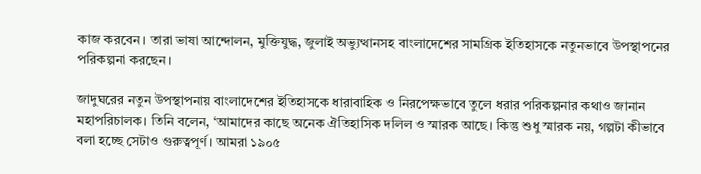কাজ করবেন। তারা ভাষা আন্দোলন, মুক্তিযুদ্ধ, জুলাই অভ্যুত্থানসহ বাংলাদেশের সামগ্রিক ইতিহাসকে নতুনভাবে উপস্থাপনের পরিকল্পনা করছেন।

জাদুঘরের নতুন উপস্থাপনায় বাংলাদেশের ইতিহাসকে ধারাবাহিক ও নিরপেক্ষভাবে তুলে ধরার পরিকল্পনার কথাও জানান মহাপরিচালক। তিনি বলেন, ‘আমাদের কাছে অনেক ঐতিহাসিক দলিল ও স্মারক আছে। কিন্তু শুধু স্মারক নয়, গল্পটা কীভাবে বলা হচ্ছে সেটাও গুরুত্বপূর্ণ। আমরা ১৯০৫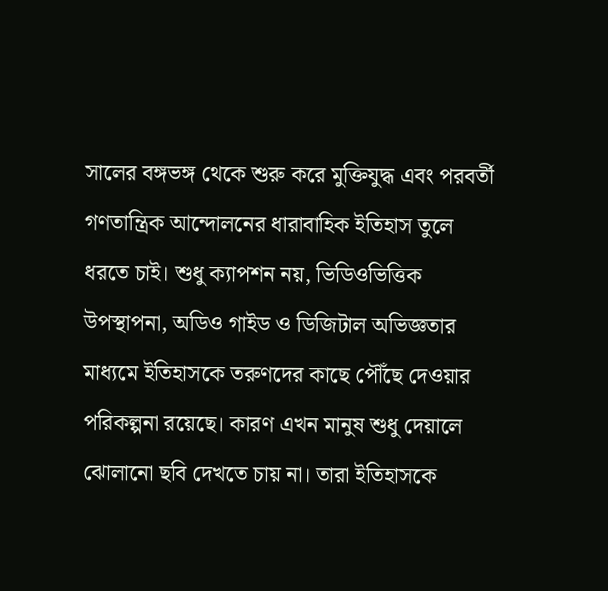সালের বঙ্গভঙ্গ থেকে শুরু করে মুক্তিযুদ্ধ এবং পরবর্তী গণতান্ত্রিক আন্দোলনের ধারাবাহিক ইতিহাস তুলে ধরতে চাই। শুধু ক্যাপশন নয়, ভিডিওভিত্তিক উপস্থাপনা, অডিও গাইড ও ডিজিটাল অভিজ্ঞতার মাধ্যমে ইতিহাসকে তরুণদের কাছে পৌঁছে দেওয়ার পরিকল্পনা রয়েছে। কারণ এখন মানুষ শুধু দেয়ালে ঝোলানো ছবি দেখতে চায় না। তারা ইতিহাসকে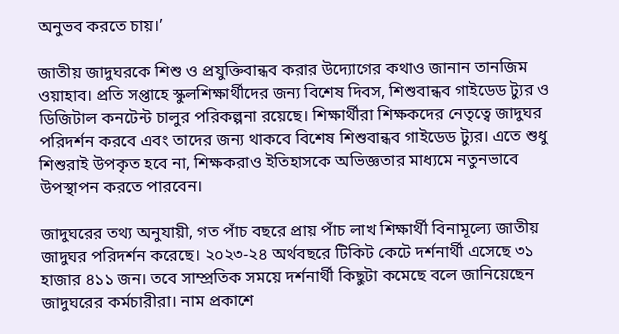অনুভব করতে চায়।’

জাতীয় জাদুঘরকে শিশু ও প্রযুক্তিবান্ধব করার উদ্যোগের কথাও জানান তানজিম ওয়াহাব। প্রতি সপ্তাহে স্কুলশিক্ষার্থীদের জন্য বিশেষ দিবস, শিশুবান্ধব গাইডেড ট্যুর ও ডিজিটাল কনটেন্ট চালুর পরিকল্পনা রয়েছে। শিক্ষার্থীরা শিক্ষকদের নেতৃত্বে জাদুঘর পরিদর্শন করবে এবং তাদের জন্য থাকবে বিশেষ শিশুবান্ধব গাইডেড ট্যুর। এতে শুধু শিশুরাই উপকৃত হবে না, শিক্ষকরাও ইতিহাসকে অভিজ্ঞতার মাধ্যমে নতুনভাবে উপস্থাপন করতে পারবেন।

জাদুঘরের তথ্য অনুযায়ী, গত পাঁচ বছরে প্রায় পাঁচ লাখ শিক্ষার্থী বিনামূল্যে জাতীয় জাদুঘর পরিদর্শন করেছে। ২০২৩-২৪ অর্থবছরে টিকিট কেটে দর্শনার্থী এসেছে ৩১ হাজার ৪১১ জন। তবে সাম্প্রতিক সময়ে দর্শনার্থী কিছুটা কমেছে বলে জানিয়েছেন জাদুঘরের কর্মচারীরা। নাম প্রকাশে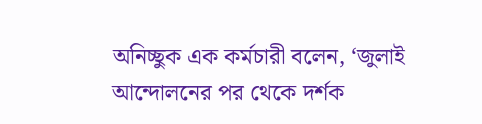অনিচ্ছুক এক কর্মচারী বলেন, ‘জুলাই আন্দোলনের পর থেকে দর্শক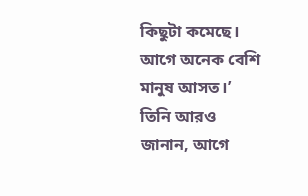কিছুটা কমেছে। আগে অনেক বেশি মানুষ আসত।’ তিনি আরও জানান, আগে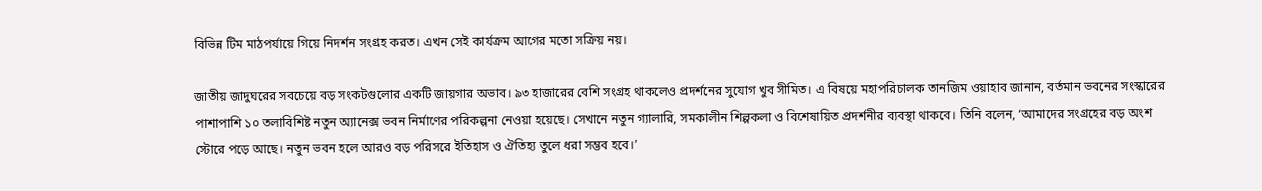বিভিন্ন টিম মাঠপর্যায়ে গিয়ে নিদর্শন সংগ্রহ করত। এখন সেই কার্যক্রম আগের মতো সক্রিয় নয়।

জাতীয় জাদুঘরের সবচেয়ে বড় সংকটগুলোর একটি জায়গার অভাব। ৯৩ হাজারের বেশি সংগ্রহ থাকলেও প্রদর্শনের সুযোগ খুব সীমিত। এ বিষয়ে মহাপরিচালক তানজিম ওয়াহাব জানান, বর্তমান ভবনের সংস্কারের পাশাপাশি ১০ তলাবিশিষ্ট নতুন অ্যানেক্স ভবন নির্মাণের পরিকল্পনা নেওয়া হয়েছে। সেখানে নতুন গ্যালারি, সমকালীন শিল্পকলা ও বিশেষায়িত প্রদর্শনীর ব্যবস্থা থাকবে। তিনি বলেন, ‘আমাদের সংগ্রহের বড় অংশ স্টোরে পড়ে আছে। নতুন ভবন হলে আরও বড় পরিসরে ইতিহাস ও ঐতিহ্য তুলে ধরা সম্ভব হবে।’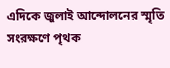এদিকে জুলাই আন্দোলনের স্মৃতি সংরক্ষণে পৃথক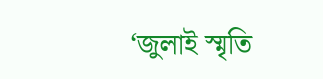‘জুলাই স্মৃতি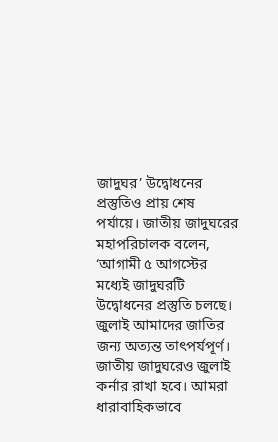জাদুঘর’ উদ্বোধনের প্রস্তুতিও প্রায় শেষ পর্যায়ে। জাতীয় জাদুঘরের মহাপরিচালক বলেন, ‘আগামী ৫ আগস্টের মধ্যেই জাদুঘরটি উদ্বোধনের প্রস্তুতি চলছে। জুলাই আমাদের জাতির জন্য অত্যন্ত তাৎপর্যপূর্ণ। জাতীয় জাদুঘরেও জুলাই কর্নার রাখা হবে। আমরা ধারাবাহিকভাবে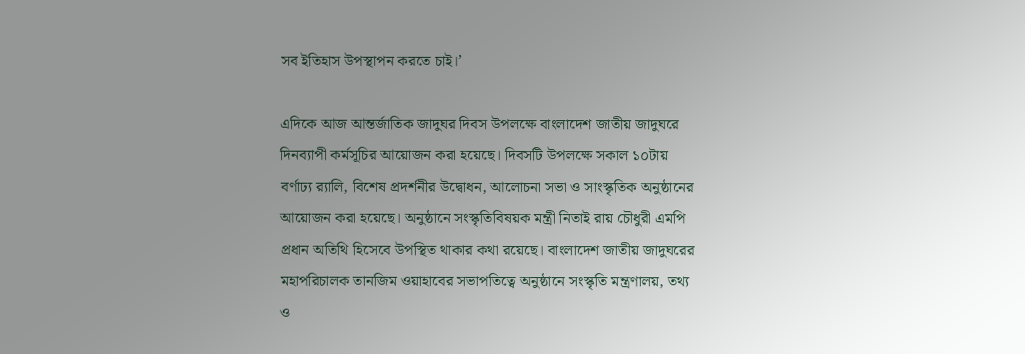সব ইতিহাস উপস্থাপন করতে চাই।’

এদিকে আজ আন্তর্জাতিক জাদুঘর দিবস উপলক্ষে বাংলাদেশ জাতীয় জাদুঘরে দিনব্যাপী কর্মসূচির আয়োজন করা হয়েছে। দিবসটি উপলক্ষে সকাল ১০টায় বর্ণাঢ্য র‌্যালি, বিশেষ প্রদর্শনীর উদ্বোধন, আলোচনা সভা ও সাংস্কৃতিক অনুষ্ঠানের আয়োজন করা হয়েছে। অনুষ্ঠানে সংস্কৃতিবিষয়ক মন্ত্রী নিতাই রায় চৌধুরী এমপি প্রধান অতিথি হিসেবে উপস্থিত থাকার কথা রয়েছে। বাংলাদেশ জাতীয় জাদুঘরের মহাপরিচালক তানজিম ওয়াহাবের সভাপতিত্বে অনুষ্ঠানে সংস্কৃতি মন্ত্রণালয়, তথ্য ও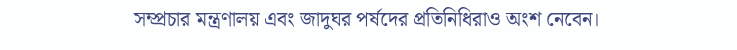সম্প্রচার মন্ত্রণালয় এবং জাদুঘর পর্ষদের প্রতিনিধিরাও অংশ নেবেন।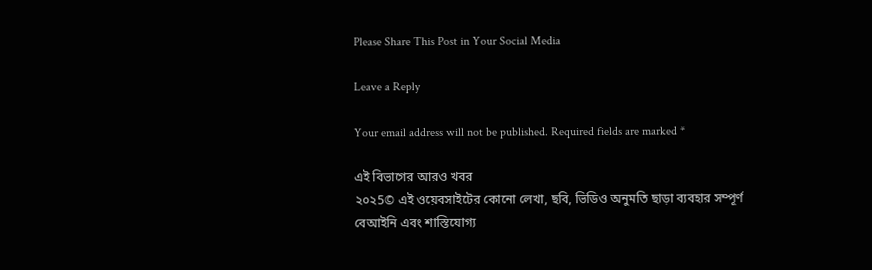Please Share This Post in Your Social Media

Leave a Reply

Your email address will not be published. Required fields are marked *

এই বিভাগের আরও খবর
২০২5© এই ওয়েবসাইটের কোনো লেখা, ছবি, ভিডিও অনুমতি ছাড়া ব্যবহার সম্পূর্ণ বেআইনি এবং শাস্তিযোগ্য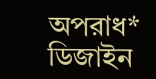অপরাধ*
ডিজাইন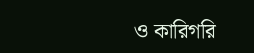ও কারিগরি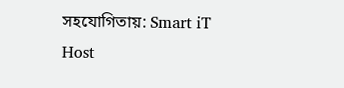সহযোগিতায়: Smart iT Host